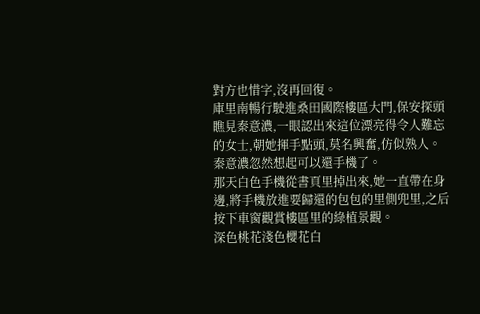對方也惜字,沒再回復。
庫里南暢行駛進桑田國際樓區大門,保安探頭瞧見秦意濃,一眼認出來這位漂亮得令人難忘的女士,朝她揮手點頭,莫名興奮,仿似熟人。
秦意濃忽然想起可以還手機了。
那天白色手機從書頁里掉出來,她一直帶在身邊,將手機放進要歸還的包包的里側兜里,之后按下車窗觀賞樓區里的綠植景觀。
深色桃花淺色櫻花白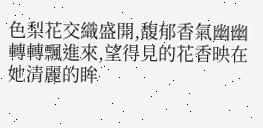色梨花交織盛開,馥郁香氣幽幽轉轉飄進來,望得見的花香映在她清麗的眸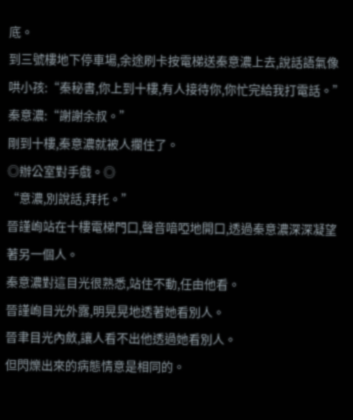底。
到三號樓地下停車場,余途刷卡按電梯送秦意濃上去,說話語氣像哄小孩:“秦秘書,你上到十樓,有人接待你,你忙完給我打電話。”
秦意濃:“謝謝余叔。”
剛到十樓,秦意濃就被人攔住了。
◎辦公室對手戲。◎
“意濃,別說話,拜托。”
晉謹峋站在十樓電梯門口,聲音喑啞地開口,透過秦意濃深深凝望著另一個人。
秦意濃對這目光很熟悉,站住不動,任由他看。
晉謹峋目光外露,明晃晃地透著她看別人。
晉聿目光內斂,讓人看不出他透過她看別人。
但閃爍出來的病態情意是相同的。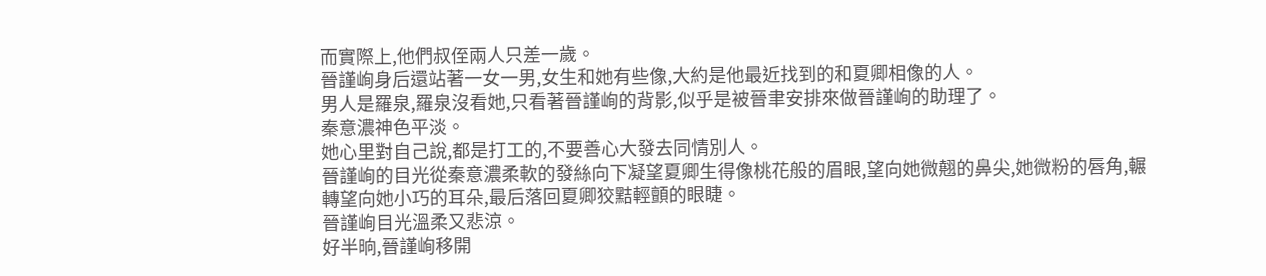而實際上,他們叔侄兩人只差一歲。
晉謹峋身后還站著一女一男,女生和她有些像,大約是他最近找到的和夏卿相像的人。
男人是羅泉,羅泉沒看她,只看著晉謹峋的背影,似乎是被晉聿安排來做晉謹峋的助理了。
秦意濃神色平淡。
她心里對自己說,都是打工的,不要善心大發去同情別人。
晉謹峋的目光從秦意濃柔軟的發絲向下凝望夏卿生得像桃花般的眉眼,望向她微翹的鼻尖,她微粉的唇角,輾轉望向她小巧的耳朵,最后落回夏卿狡黠輕顫的眼睫。
晉謹峋目光溫柔又悲涼。
好半晌,晉謹峋移開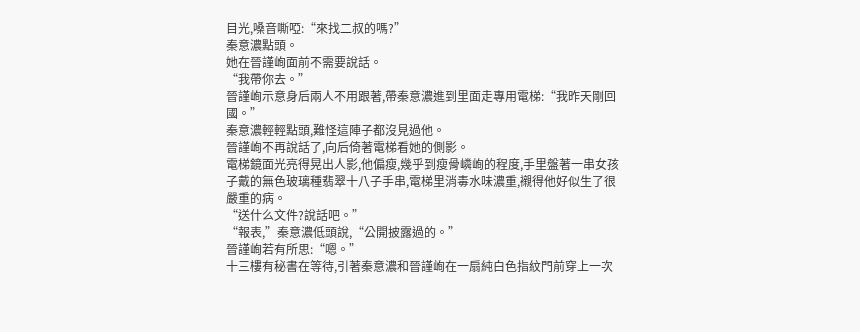目光,嗓音嘶啞:“來找二叔的嗎?”
秦意濃點頭。
她在晉謹峋面前不需要說話。
“我帶你去。”
晉謹峋示意身后兩人不用跟著,帶秦意濃進到里面走專用電梯:“我昨天剛回國。”
秦意濃輕輕點頭,難怪這陣子都沒見過他。
晉謹峋不再說話了,向后倚著電梯看她的側影。
電梯鏡面光亮得晃出人影,他偏瘦,幾乎到瘦骨嶙峋的程度,手里盤著一串女孩子戴的無色玻璃種翡翠十八子手串,電梯里消毒水味濃重,襯得他好似生了很嚴重的病。
“送什么文件?說話吧。”
“報表,”秦意濃低頭說,“公開披露過的。”
晉謹峋若有所思:“嗯。”
十三樓有秘書在等待,引著秦意濃和晉謹峋在一扇純白色指紋門前穿上一次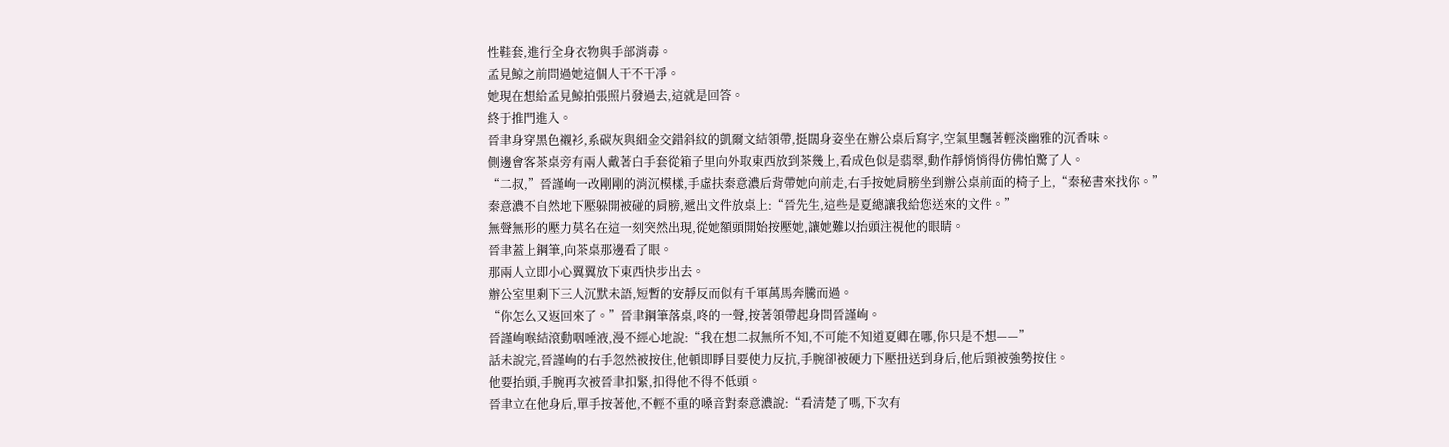性鞋套,進行全身衣物與手部消毒。
孟見鯨之前問過她這個人干不干凈。
她現在想給孟見鯨拍張照片發過去,這就是回答。
終于推門進入。
晉聿身穿黑色襯衫,系碳灰與細金交錯斜紋的凱爾文結領帶,挺闊身姿坐在辦公桌后寫字,空氣里飄著輕淡幽雅的沉香味。
側邊會客茶桌旁有兩人戴著白手套從箱子里向外取東西放到茶幾上,看成色似是翡翠,動作靜悄悄得仿佛怕驚了人。
“二叔,”晉謹峋一改剛剛的消沉模樣,手虛扶秦意濃后背帶她向前走,右手按她肩膀坐到辦公桌前面的椅子上,“秦秘書來找你。”
秦意濃不自然地下壓躲開被碰的肩膀,遞出文件放桌上:“晉先生,這些是夏總讓我給您送來的文件。”
無聲無形的壓力莫名在這一刻突然出現,從她額頭開始按壓她,讓她難以抬頭注視他的眼睛。
晉聿蓋上鋼筆,向茶桌那邊看了眼。
那兩人立即小心翼翼放下東西快步出去。
辦公室里剩下三人沉默未語,短暫的安靜反而似有千軍萬馬奔騰而過。
“你怎么又返回來了。”晉聿鋼筆落桌,咚的一聲,按著領帶起身問晉謹峋。
晉謹峋喉結滾動咽唾液,漫不經心地說:“我在想二叔無所不知,不可能不知道夏卿在哪,你只是不想——”
話未說完,晉謹峋的右手忽然被按住,他頓即睜目要使力反抗,手腕卻被硬力下壓扭送到身后,他后頸被強勢按住。
他要抬頭,手腕再次被晉聿扣緊,扣得他不得不低頭。
晉聿立在他身后,單手按著他,不輕不重的嗓音對秦意濃說:“看清楚了嗎,下次有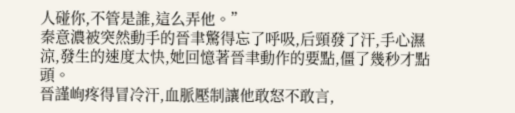人碰你,不管是誰,這么弄他。”
秦意濃被突然動手的晉聿驚得忘了呼吸,后頸發了汗,手心濕涼,發生的速度太快,她回憶著晉聿動作的要點,僵了幾秒才點頭。
晉謹峋疼得冒冷汗,血脈壓制讓他敢怒不敢言,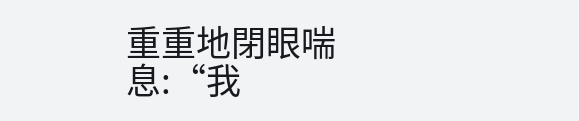重重地閉眼喘息:“我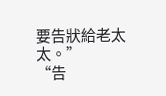要告狀給老太太。”
“告